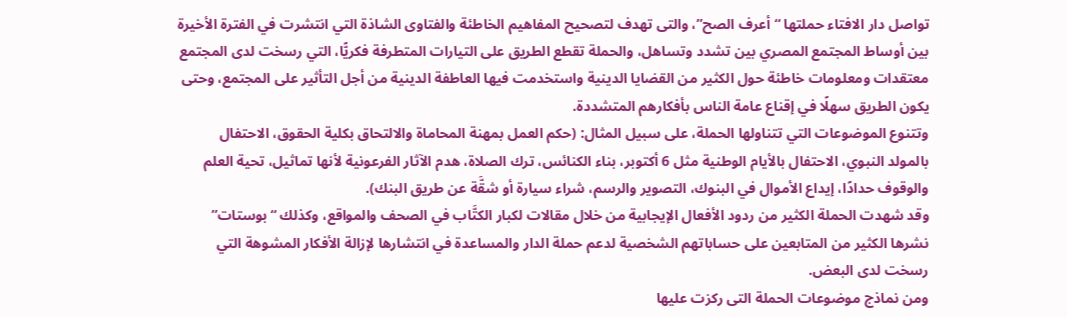تواصل دار الافتاء حملتها “أعرف الصح”، والتى تهدف لتصحيح المفاهيم الخاطئة والفتاوى الشاذة التي انتشرت في الفترة الأخيرة بين أوساط المجتمع المصري بين تشدد وتساهل، والحملة تقطع الطريق على التيارات المتطرفة فكريًّا، التي رسخت لدى المجتمع معتقدات ومعلومات خاطئة حول الكثير من القضايا الدينية واستخدمت فيها العاطفة الدينية من أجل التأثير على المجتمع، وحتى يكون الطريق سهلًا في إقناع عامة الناس بأفكارهم المتشددة.
وتتنوع الموضوعات التي تتناولها الحملة، على سبيل المثال: (حكم العمل بمهنة المحاماة والالتحاق بكلية الحقوق، الاحتفال بالمولد النبوي، الاحتفال بالأيام الوطنية مثل 6 أكتوبر، بناء الكنائس، ترك الصلاة، هدم الآثار الفرعونية لأنها تماثيل، تحية العلم والوقوف حدادًا، إيداع الأموال في البنوك، التصوير والرسم، شراء سيارة أو شقَّة عن طريق البنك).
وقد شهدت الحملة الكثير من ردود الأفعال الإيجابية من خلال مقالات لكبار الكتَّاب في الصحف والمواقع، وكذلك “بوستات” نشرها الكثير من المتابعين على حساباتهم الشخصية لدعم حملة الدار والمساعدة في انتشارها لإزالة الأفكار المشوهة التي رسخت لدى البعض.
ومن نماذج موضوعات الحملة التى ركزت عليها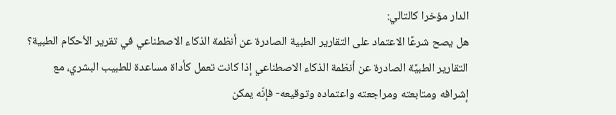الدار مؤخرا كالتالي:
هل يصح شرعًا الاعتماد على التقارير الطبية الصادرة عن أنظمة الذكاء الاصطناعي في تقرير الأحكام الطبية؟
التقارير الطبيَّة الصادرة عن أنظمة الذكاء الاصطناعي إذا كانت تعمل كأداة مساعدة للطبيب البشري، مع إشرافه ومتابعته ومراجعته واعتماده وتوقيعه- فإنّه يمكن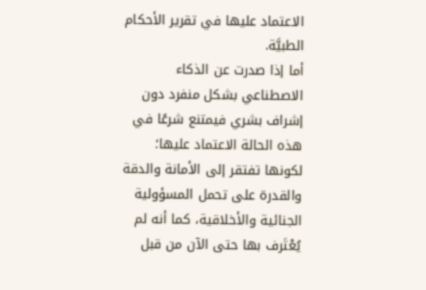الاعتماد عليها في تقرير الأحكام الطبيَّة.
أما إذا صدرت عن الذكاء الاصطناعي بشكل منفرد دون إشراف بشري فيمتنع شرعًا في هذه الحالة الاعتماد عليها؛ لكونها تفتقر إلى الأمانة والدقة والقدرة على تحمل المسؤولية الجنائية والأخلاقية، كما أنه لم يُعْتَرف بها حتى الآن من قبل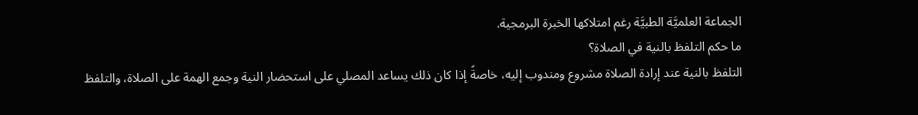الجماعة العلميَّة الطبيَّة رغم امتلاكها الخبرة البرمجية.
ما حكم التلفظ بالنية في الصلاة؟
التلفظ بالنية عند إرادة الصلاة مشروع ومندوب إليه، خاصةً إذا كان ذلك يساعد المصلي على استحضار النية وجمع الهمة على الصلاة، والتلفظ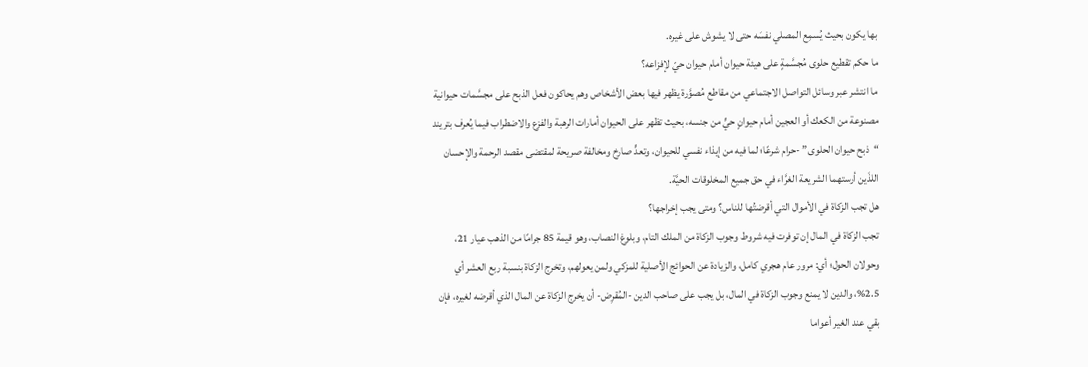بها يكون بحيث يُسمِع المصلي نفسَه حتى لا يشوش على غيره.
ما حكم تقطيع حلوى مُجسَّمةٍ على هيئة حيوان أمام حيوان حيّ لإفزاعه؟
ما انتشر عبر وسائل التواصل الاجتماعي من مقاطع مُصوَّرة يظهر فيها بعض الأشخاص وهم يحاكون فعل الذبح على مجسَّمات حيوانية مصنوعة من الكعك أو العجين أمام حيوانٍ حيٍّ من جنسه، بحيث تظهر على الحيوان أمارات الرهبة والفزع والاضطراب فيما يُعرف بتريند “ذبح حيوان الحلوى” -حرام شرعًا؛ لما فيه من إيذاء نفسي للحيوان، وتعدٍّ صارخ ومخالفة صريحة لمقتضى مقصد الرحمة والإحسان اللذَين أرستهما الشريعة الغرَّاء في حق جميع المخلوقات الحيَّة.
هل تجب الزكاة في الأموال التي أقرضتُها للناس؟ ومتى يجب إخراجها؟
تجب الزكاة في المال إن توفرت فيه شروط وجوب الزكاة من الملك التام، وبلوغ النصاب، وهو قيمة 85 جرامًا من الذهب عيار 21، وحولان الحول؛ أي: مرور عام هجري كامل، والزيادة عن الحوائج الأصلية للمزكي ولمن يعولهم، وتخرج الزكاة بنسبة ربع العشر أي 2.5%، والدين لا يمنع وجوب الزكاة في المال، بل يجب على صاحب الدين -المُقرِض- أن يخرج الزكاة عن المال الذي أقرضه لغيره، فإن بقي عند الغير أعواما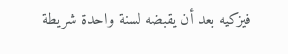فيزكيه بعد أن يقبضه لسنة واحدة شريطة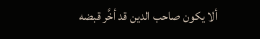ألا يكون صاحب الدين قد أخَّر قبضه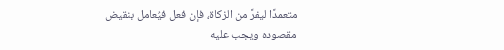متعمدًا ليفرَّ من الزكاة، فإن فعل فيُعامل بنقيض مقصوده ويجب عليه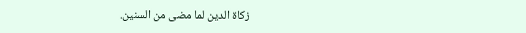زكاة الدين لما مضى من السنين.